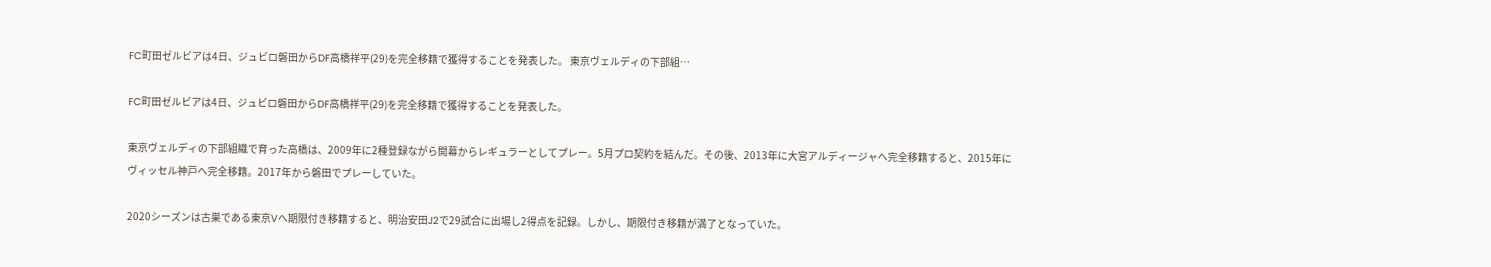FC町田ゼルビアは4日、ジュビロ磐田からDF高橋祥平(29)を完全移籍で獲得することを発表した。 東京ヴェルディの下部組…

FC町田ゼルビアは4日、ジュビロ磐田からDF高橋祥平(29)を完全移籍で獲得することを発表した。

東京ヴェルディの下部組織で育った高橋は、2009年に2種登録ながら開幕からレギュラーとしてプレー。5月プロ契約を結んだ。その後、2013年に大宮アルディージャへ完全移籍すると、2015年にヴィッセル神戸へ完全移籍。2017年から磐田でプレーしていた。

2020シーズンは古巣である東京Vへ期限付き移籍すると、明治安田J2で29試合に出場し2得点を記録。しかし、期限付き移籍が満了となっていた。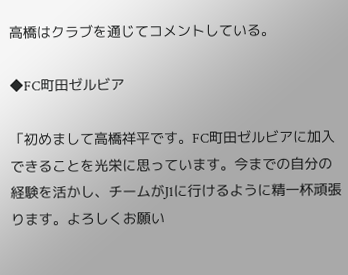高橋はクラブを通じてコメントしている。

◆FC町田ゼルビア

「初めまして高橋祥平です。FC町田ゼルビアに加入できることを光栄に思っています。今までの自分の経験を活かし、チームがJ1に行けるように精一杯頑張ります。よろしくお願い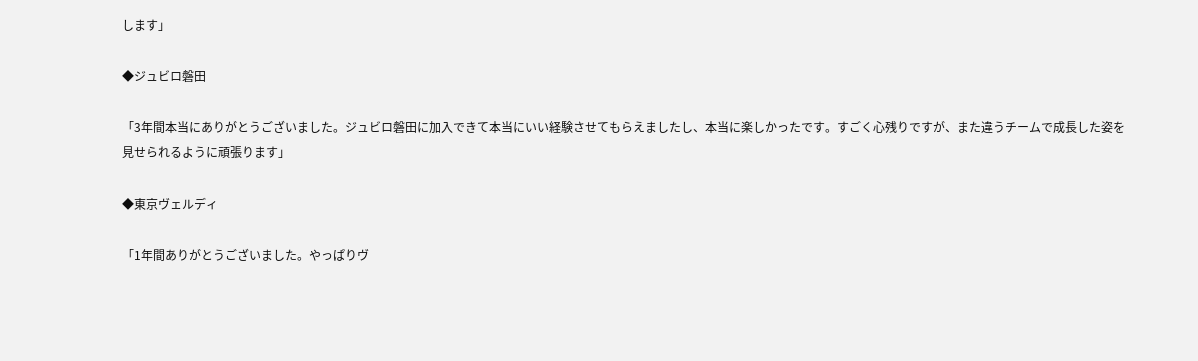します」

◆ジュビロ磐田

「3年間本当にありがとうございました。ジュビロ磐田に加入できて本当にいい経験させてもらえましたし、本当に楽しかったです。すごく心残りですが、また違うチームで成長した姿を見せられるように頑張ります」

◆東京ヴェルディ

「1年間ありがとうございました。やっぱりヴ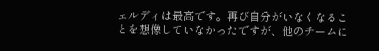ェルディは最高です。再び自分がいなくなることを想像していなかったですが、他のチームに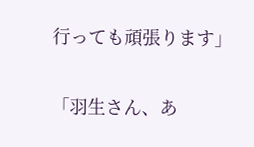行っても頑張ります」

「羽生さん、あ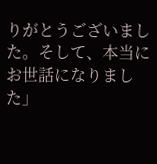りがとうございました。そして、本当にお世話になりました」